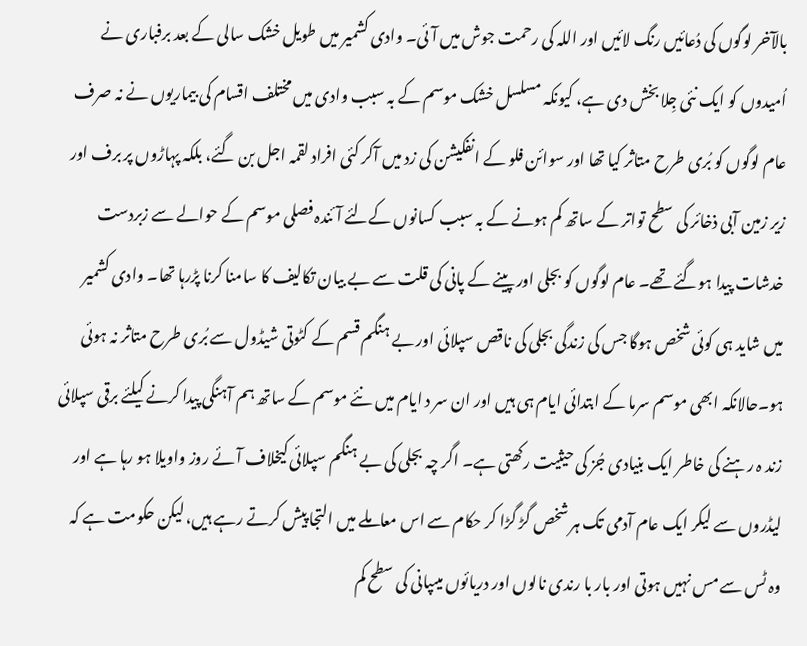بالآخر لوگوں کی دُعائیں رنگ لائیں اور اللہ کی رحمت جوش میں آئی۔ وادی کشمیر میں طویل خشک سالی کے بعد برفباری نے اُمیدوں کو ایک نئی جِلا بخش دی ہے، کیونکہ مسلسل خشک موسم کے بہ سبب وادی میں مختلف اقسام کی بیماریوں نے نہ صرف عام لوگوں کو بُری طرح متاثر کیا تھا اور سوائن فلو کے انفکیشن کی زد میں آکر کئی افراد لقمہ اجل بن گئے، بلکہ پہاڑوں پر برف اور زیر زمین آبی ذخائر کی سطح تواتر کے ساتھ کم ہونے کے بہ سبب کسانوں کےلئے آئندہ فصلی موسم کے حوالے سے زبردست خدشات پیدا ہوگئے تھے۔ عام لوگوں کو بجلی اور پینے کے پانی کی قلت سے بے بیان تکالیف کا سامنا کرنا پڑرہا تھا۔ وادی کشمیر میں شاید ہی کوئی شخص ہوگا جس کی زندگی بجلی کی ناقص سپلائی اور بے ہنگم قسم کے کٹوتی شیڈول سے بُری طرح متاثر نہ ہوئی ہو۔حالانکہ ابھی موسم سرما کے ابتدائی ایام ہی ہیں اور ان سر د ایام میں نئے موسم کے ساتھ ہم آہنگی پیدا کرنے کیلئے برقی سپلائی زند ہ رہنے کی خاطر ایک بنیادی جُز کی حیثیت رکھتی ہے۔ اگر چہ بجلی کی بے ہنگم سپلائی کیخلاف آئے روز واویلا ہو رہا ہے اور لیڈروں سے لیکر ایک عام آدمی تک ہر شخص گڑ گڑا کر حکام سے اس معاملے میں التجا پیش کرتے رہے ہیں، لیکن حکومت ہے کہ وہ ٹس سے مس نہیں ہوتی اور بار با رندی نالوں اور دریائوں میںپانی کی سطح کم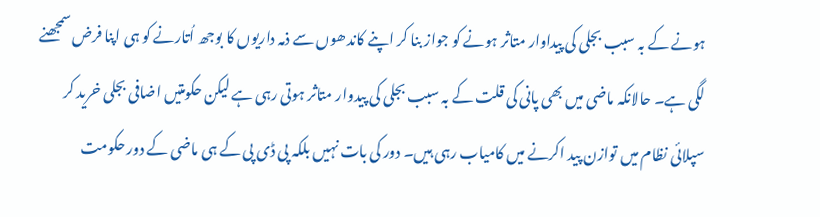ہونے کے بہ سبب بجلی کی پیداوار متاثر ہونے کو جواز بنا کر اپنے کاندھوں سے ذمہ داریوں کا بوجھ اُتارنے کو ہی اپنا فرض سمجھنے لگی ہے۔ حالانکہ ماضی میں بھی پانی کی قلت کے بہ سبب بجلی کی پیدوار متاثر ہوتی رہی ہے لیکن حکومتیں اضافی بجلی خرید کر سپلائی نظام میں توازن پید اکرنے میں کامیاب رہی ہیں۔ دور کی بات نہیں بلکہ پی ڈی پی کے ہی ماضی کے دور حکومت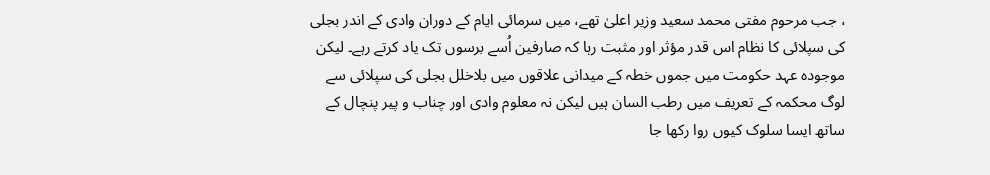، جب مرحوم مفتی محمد سعید وزیر اعلیٰ تھے، میں سرمائی ایام کے دوران وادی کے اندر بجلی کی سپلائی کا نظام اس قدر مؤثر اور مثبت رہا کہ صارفین اُسے برسوں تک یاد کرتے رہے۔ لیکن موجودہ عہد حکومت میں جموں خطہ کے میدانی علاقوں میں بلاخلل بجلی کی سپلائی سے لوگ محکمہ کے تعریف میں رطب السان ہیں لیکن نہ معلوم وادی اور چناب و پیر پنچال کے ساتھ ایسا سلوک کیوں روا رکھا جا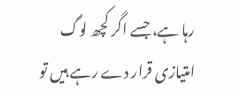رہا ہے، جسے اگر کچھ لوگ امتیازی قرار دے رہے ہیں تو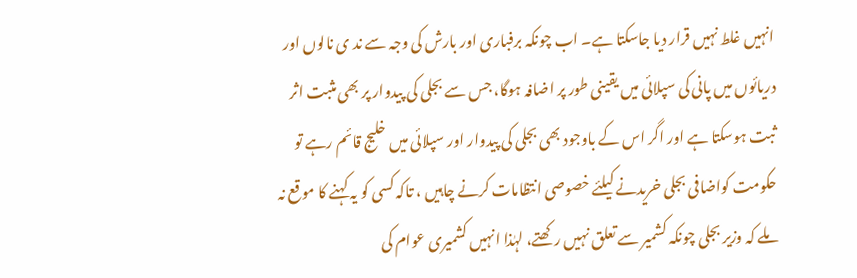انہیں غلط نہیں قرار دیا جاسکتا ہے۔ اب چونکہ برفباری اور بارش کی وجہ سے ند ی نالوں اور دریائوں میں پانی کی سپلائی میں یقینی طور پر اضافہ ہوگا، جس سے بجلی کی پیدوار پر بھی مثبت اثر ثبت ہوسکتا ہے اور اگر اس کے باوجود بھی بجلی کی پیدوار اور سپلائی میں خلیج قائم رہے تو حکومت کواضافی بجلی خریدنے کیلئے خصوصی انتظامات کرنے چاہیں ، تاکہ کسی کو یہ کہنے کا موقع نہ ملے کہ وزیر بجلی چونکہ کشمیر سے تعلق نہیں رکھتے، لہٰذا انہیں کشمیری عوام کی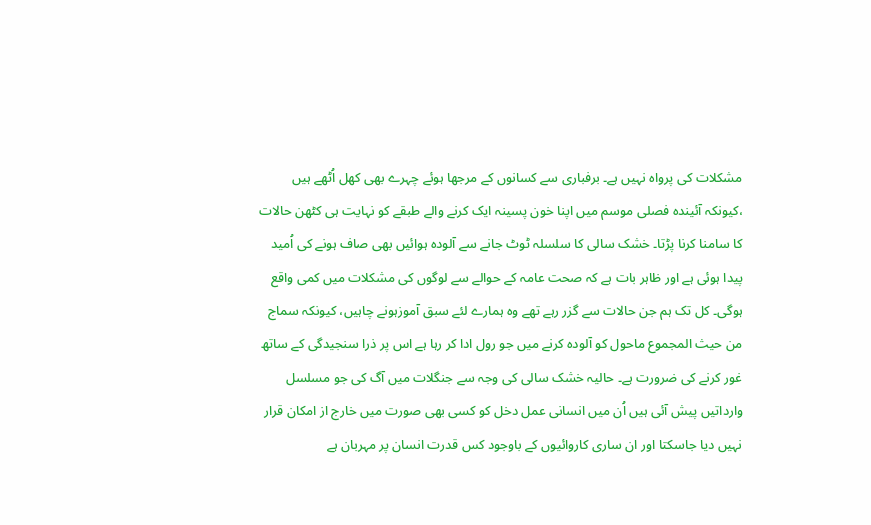مشکلات کی پرواہ نہیں ہے۔ برفباری سے کسانوں کے مرجھا ہوئے چہرے بھی کھل اُٹھے ہیں ،کیونکہ آئیندہ فصلی موسم میں اپنا خون پسینہ ایک کرنے والے طبقے کو نہایت ہی کٹھن حالات کا سامنا کرنا پڑتا۔ خشک سالی کا سلسلہ ٹوٹ جانے سے آلودہ ہوائیں بھی صاف ہونے کی اُمید پیدا ہوئی ہے اور ظاہر بات ہے کہ صحت عامہ کے حوالے سے لوگوں کی مشکلات میں کمی واقع ہوگی۔ کل تک ہم جن حالات سے گزر رہے تھے وہ ہمارے لئے سبق آموزہونے چاہیں، کیونکہ سماج من حیث المجموع ماحول کو آلودہ کرنے میں جو رول ادا کر رہا ہے اس پر ذرا سنجیدگی کے ساتھ غور کرنے کی ضرورت ہے۔ حالیہ خشک سالی کی وجہ سے جنگلات میں آگ کی جو مسلسل وارداتیں پیش آئی ہیں اُن میں انسانی عمل دخل کو کسی بھی صورت میں خارج از امکان قرار نہیں دیا جاسکتا اور ان ساری کاروائیوں کے باوجود کس قدرت انسان پر مہربان ہے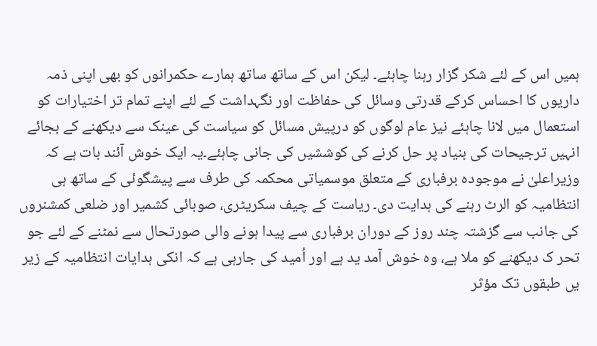ہمیں اس کے لئے شکر گزار رہنا چاہئے۔ لیکن اس کے ساتھ ساتھ ہمارے حکمرانوں کو بھی اپنی ذمہ داریوں کا احساس کرکے قدرتی وسائل کی حفاظت اور نگہداشت کے لئے اپنے تمام تر اختیارات کو استعمال میں لانا چاہئے نیز عام لوگوں کو درپیش مسائل کو سیاست کی عینک سے دیکھنے کے بجائے انہیں ترجیحات کی بنیاد پر حل کرنے کی کوششیں کی جانی چاہئے۔یہ ایک خوش آئند بات ہے کہ وزیراعلیٰ نے موجودہ برفباری کے متعلق موسمیاتی محکمہ کی طرف سے پیشگوئی کے ساتھ ہی انتظامیہ کو الرٹ رہنے کی ہدایت دی۔ ریاست کے چیف سکریٹری، صوبائی کشمیر اور ضلعی کمشنروں کی جانب سے گزشتہ چند روز کے دوران برفباری سے پیدا ہونے والی صورتحال سے نمٹنے کے لئے جو تحر ک دیکھنے کو ملا ہے، وہ خوش آمد ید ہے اور اُمید کی جارہی ہے کہ انکی ہدایات انتظامیہ کے زیر یں طبقوں تک مؤثر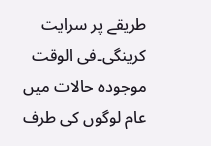طریقے پر سرایت کرینگی۔فی الوقت موجودہ حالات میں عام لوگوں کی طرف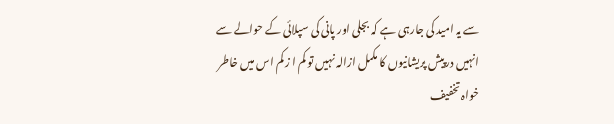سے یہ امید کی جارہی ہے کہ بجلی اور پانی کی سپلائی کے حوالے سے انہیں درپیش پریشانیوں کا مکمل ازالہ نہیں تو کم ا ز کم اس میں خاطر خواہ تخفیف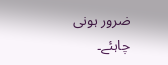ضرور ہونی چاہئے۔